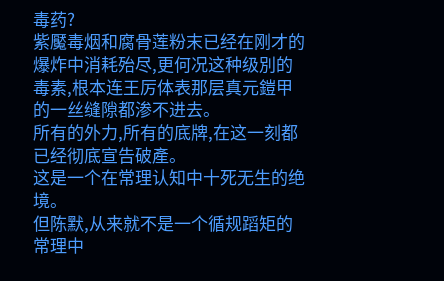毒药?
紫魘毒烟和腐骨莲粉末已经在刚才的爆炸中消耗殆尽,更何况这种级別的毒素,根本连王厉体表那层真元鎧甲的一丝缝隙都渗不进去。
所有的外力,所有的底牌,在这一刻都已经彻底宣告破產。
这是一个在常理认知中十死无生的绝境。
但陈默,从来就不是一个循规蹈矩的常理中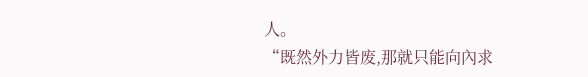人。
“既然外力皆废,那就只能向內求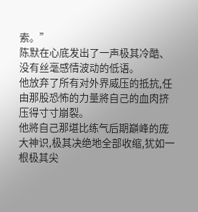索。”
陈默在心底发出了一声极其冷酷、没有丝毫感情波动的低语。
他放弃了所有对外界威压的抵抗,任由那股恐怖的力量將自己的血肉挤压得寸寸崩裂。
他將自己那堪比练气后期巔峰的庞大神识,极其决绝地全部收缩,犹如一根极其尖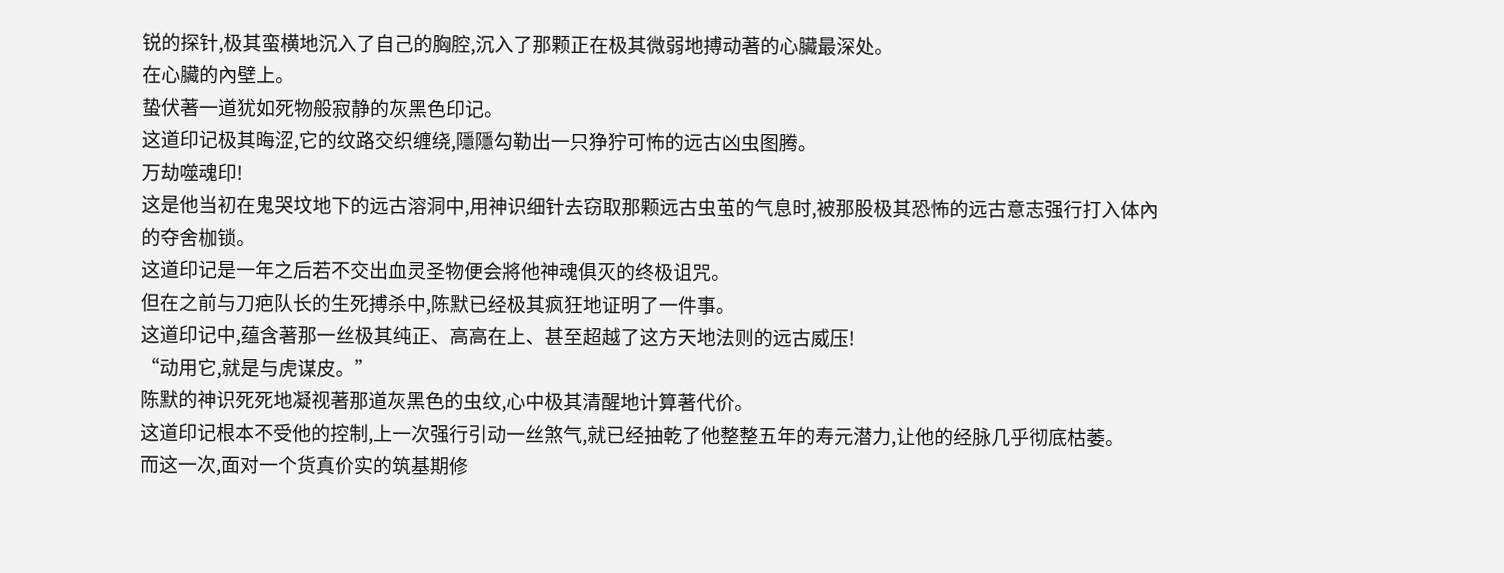锐的探针,极其蛮横地沉入了自己的胸腔,沉入了那颗正在极其微弱地搏动著的心臟最深处。
在心臟的內壁上。
蛰伏著一道犹如死物般寂静的灰黑色印记。
这道印记极其晦涩,它的纹路交织缠绕,隱隱勾勒出一只狰狞可怖的远古凶虫图腾。
万劫噬魂印!
这是他当初在鬼哭坟地下的远古溶洞中,用神识细针去窃取那颗远古虫茧的气息时,被那股极其恐怖的远古意志强行打入体內的夺舍枷锁。
这道印记是一年之后若不交出血灵圣物便会將他神魂俱灭的终极诅咒。
但在之前与刀疤队长的生死搏杀中,陈默已经极其疯狂地证明了一件事。
这道印记中,蕴含著那一丝极其纯正、高高在上、甚至超越了这方天地法则的远古威压!
“动用它,就是与虎谋皮。”
陈默的神识死死地凝视著那道灰黑色的虫纹,心中极其清醒地计算著代价。
这道印记根本不受他的控制,上一次强行引动一丝煞气,就已经抽乾了他整整五年的寿元潜力,让他的经脉几乎彻底枯萎。
而这一次,面对一个货真价实的筑基期修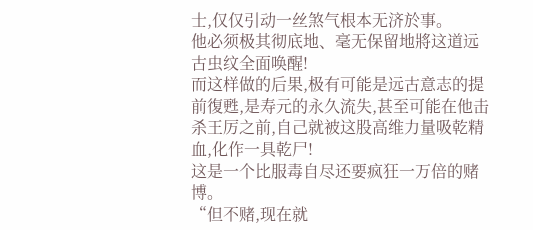士,仅仅引动一丝煞气根本无济於事。
他必须极其彻底地、毫无保留地將这道远古虫纹全面唤醒!
而这样做的后果,极有可能是远古意志的提前復甦,是寿元的永久流失,甚至可能在他击杀王厉之前,自己就被这股高维力量吸乾精血,化作一具乾尸!
这是一个比服毒自尽还要疯狂一万倍的赌博。
“但不赌,现在就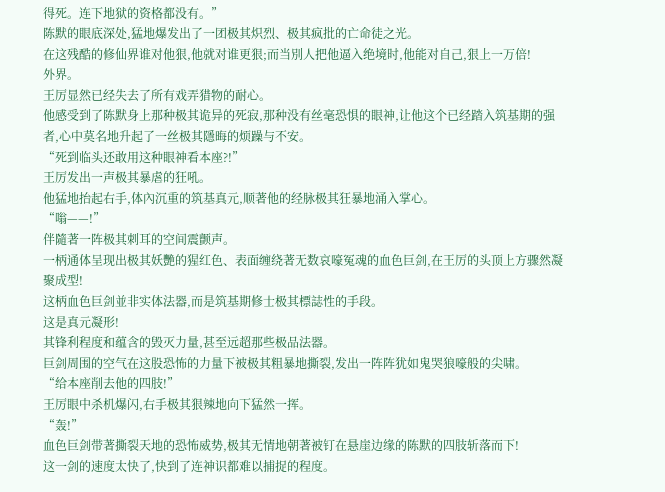得死。连下地狱的资格都没有。”
陈默的眼底深处,猛地爆发出了一团极其炽烈、极其疯批的亡命徒之光。
在这残酷的修仙界谁对他狠,他就对谁更狠;而当別人把他逼入绝境时,他能对自己,狠上一万倍!
外界。
王厉显然已经失去了所有戏弄猎物的耐心。
他感受到了陈默身上那种极其诡异的死寂,那种没有丝毫恐惧的眼神,让他这个已经踏入筑基期的强者,心中莫名地升起了一丝极其隱晦的烦躁与不安。
“死到临头还敢用这种眼神看本座?!”
王厉发出一声极其暴虐的狂吼。
他猛地抬起右手,体內沉重的筑基真元,顺著他的经脉极其狂暴地涌入掌心。
“嗡——!”
伴隨著一阵极其刺耳的空间震颤声。
一柄通体呈现出极其妖艷的猩红色、表面缠绕著无数哀嚎冤魂的血色巨剑,在王厉的头顶上方骤然凝聚成型!
这柄血色巨剑並非实体法器,而是筑基期修士极其標誌性的手段。
这是真元凝形!
其锋利程度和蕴含的毁灭力量,甚至远超那些极品法器。
巨剑周围的空气在这股恐怖的力量下被极其粗暴地撕裂,发出一阵阵犹如鬼哭狼嚎般的尖啸。
“给本座削去他的四肢!”
王厉眼中杀机爆闪,右手极其狠辣地向下猛然一挥。
“轰!”
血色巨剑带著撕裂天地的恐怖威势,极其无情地朝著被钉在悬崖边缘的陈默的四肢斩落而下!
这一剑的速度太快了,快到了连神识都难以捕捉的程度。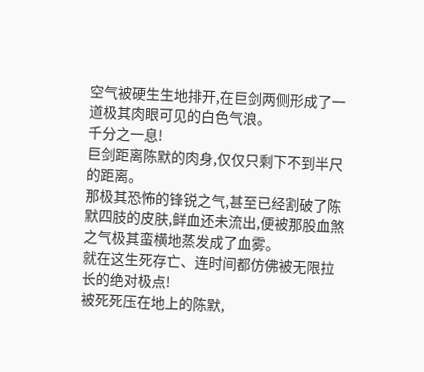空气被硬生生地排开,在巨剑两侧形成了一道极其肉眼可见的白色气浪。
千分之一息!
巨剑距离陈默的肉身,仅仅只剩下不到半尺的距离。
那极其恐怖的锋锐之气,甚至已经割破了陈默四肢的皮肤,鲜血还未流出,便被那股血煞之气极其蛮横地蒸发成了血雾。
就在这生死存亡、连时间都仿佛被无限拉长的绝对极点!
被死死压在地上的陈默,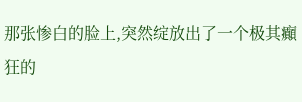那张惨白的脸上,突然绽放出了一个极其癲狂的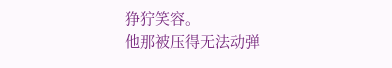狰狞笑容。
他那被压得无法动弹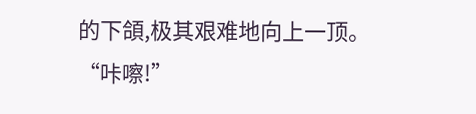的下頜,极其艰难地向上一顶。
“咔嚓!”